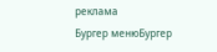реклама
Бургер менюБургер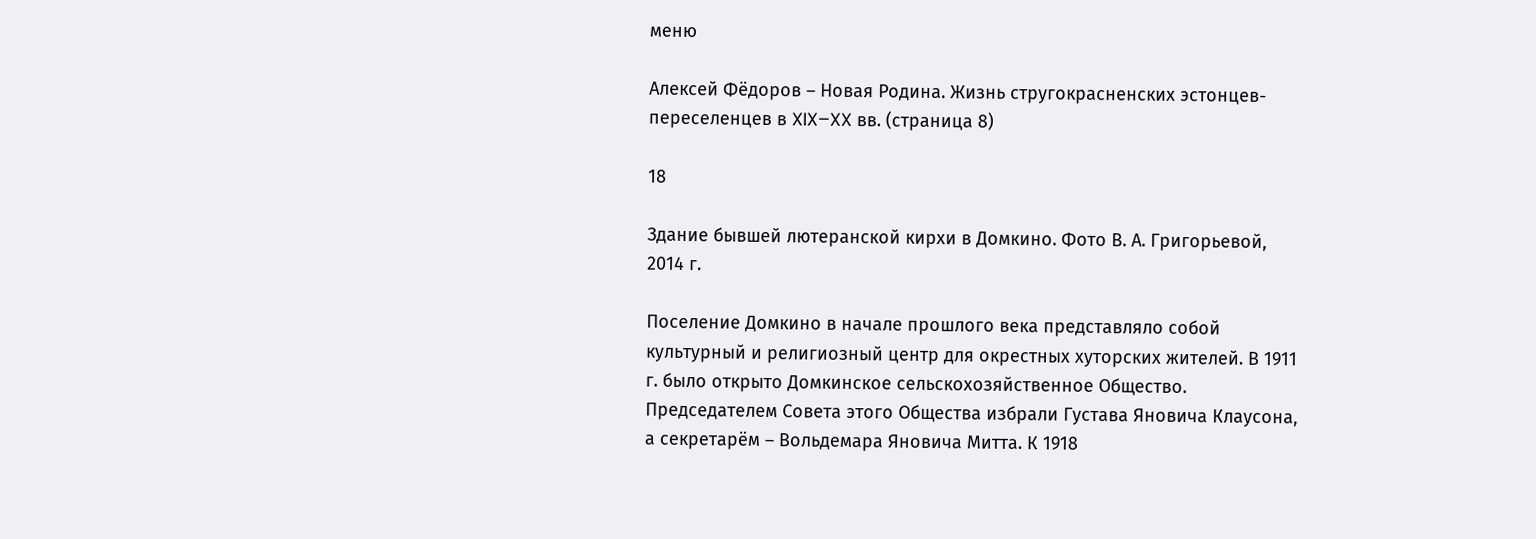меню

Алексей Фёдоров – Новая Родина. Жизнь стругокрасненских эстонцев-переселенцев в XIX–XX вв. (страница 8)

18

Здание бывшей лютеранской кирхи в Домкино. Фото В. А. Григорьевой, 2014 г.

Поселение Домкино в начале прошлого века представляло собой культурный и религиозный центр для окрестных хуторских жителей. В 1911 г. было открыто Домкинское сельскохозяйственное Общество. Председателем Совета этого Общества избрали Густава Яновича Клаусона, а секретарём – Вольдемара Яновича Митта. К 1918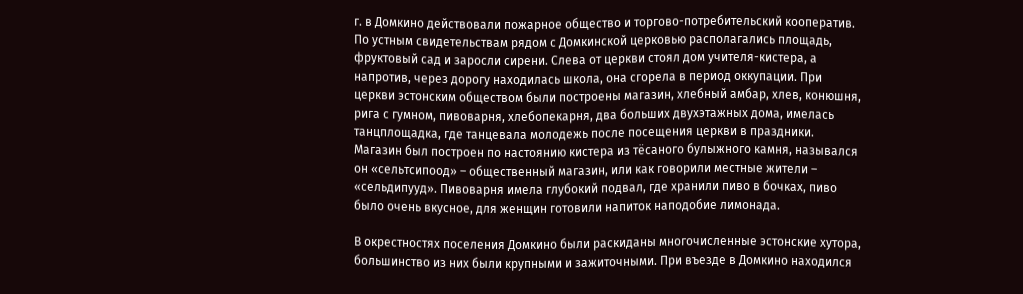г. в Домкино действовали пожарное общество и торгово-потребительский кооператив. По устным свидетельствам рядом с Домкинской церковью располагались площадь, фруктовый сад и заросли сирени. Слева от церкви стоял дом учителя-кистера, а напротив, через дорогу находилась школа, она сгорела в период оккупации. При церкви эстонским обществом были построены магазин, хлебный амбар, хлев, конюшня, рига с гумном, пивоварня, хлебопекарня, два больших двухэтажных дома, имелась танцплощадка, где танцевала молодежь после посещения церкви в праздники. Магазин был построен по настоянию кистера из тёсаного булыжного камня, назывался он «сельтсипоод» – общественный магазин, или как говорили местные жители – «сельдипууд». Пивоварня имела глубокий подвал, где хранили пиво в бочках, пиво было очень вкусное, для женщин готовили напиток наподобие лимонада.

В окрестностях поселения Домкино были раскиданы многочисленные эстонские хутора, большинство из них были крупными и зажиточными. При въезде в Домкино находился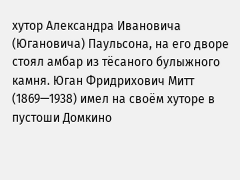хутор Александра Ивановича (Югановича) Паульсона, на его дворе стоял амбар из тёсаного булыжного камня. Юган Фридрихович Митт (1869—1938) имел на своём хуторе в пустоши Домкино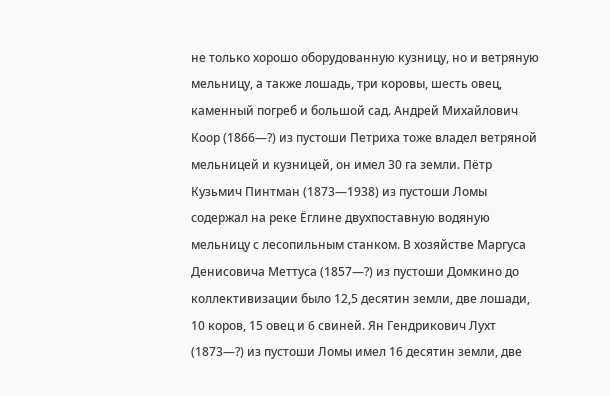не только хорошо оборудованную кузницу, но и ветряную мельницу, а также лошадь, три коровы, шесть овец, каменный погреб и большой сад. Андрей Михайлович Коор (1866—?) из пустоши Петриха тоже владел ветряной мельницей и кузницей, он имел 30 га земли. Пётр Кузьмич Пинтман (1873—1938) из пустоши Ломы содержал на реке Ёглине двухпоставную водяную мельницу с лесопильным станком. В хозяйстве Маргуса Денисовича Меттуса (1857—?) из пустоши Домкино до коллективизации было 12,5 десятин земли, две лошади, 10 коров, 15 овец и 6 свиней. Ян Гендрикович Лухт (1873—?) из пустоши Ломы имел 16 десятин земли, две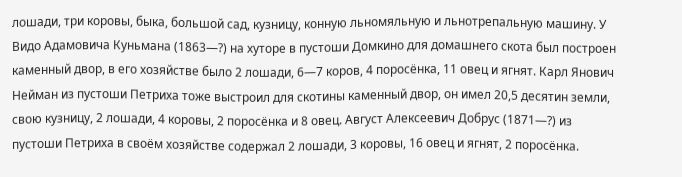лошади, три коровы, быка, большой сад, кузницу, конную льномяльную и льнотрепальную машину. У Видо Адамовича Куньмана (1863—?) на хуторе в пустоши Домкино для домашнего скота был построен каменный двор, в его хозяйстве было 2 лошади, 6—7 коров, 4 поросёнка, 11 овец и ягнят. Карл Янович Нейман из пустоши Петриха тоже выстроил для скотины каменный двор, он имел 20,5 десятин земли, свою кузницу, 2 лошади, 4 коровы, 2 поросёнка и 8 овец. Август Алексеевич Добрус (1871—?) из пустоши Петриха в своём хозяйстве содержал 2 лошади, 3 коровы, 16 овец и ягнят, 2 поросёнка.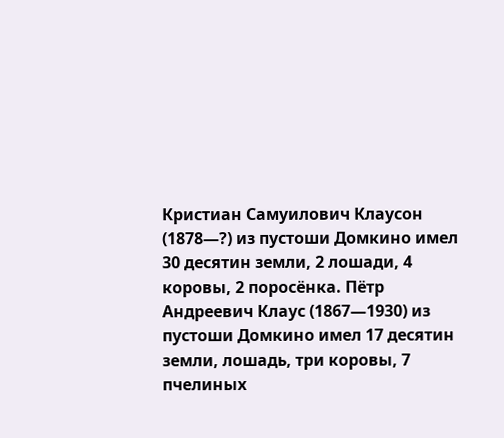Кристиан Самуилович Клаусон (1878—?) из пустоши Домкино имел 30 десятин земли, 2 лошади, 4 коровы, 2 поросёнка. Пётр Андреевич Клаус (1867—1930) из пустоши Домкино имел 17 десятин земли, лошадь, три коровы, 7 пчелиных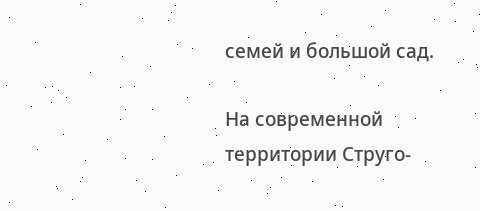семей и большой сад.

На современной территории Струго-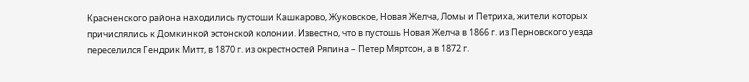Красненского района находились пустоши Кашкарово, Жуковское, Новая Желча, Ломы и Петриха, жители которых причислялись к Домкинкой эстонской колонии. Известно, что в пустошь Новая Желча в 1866 г. из Перновского уезда переселился Гендрик Митт, в 1870 г. из окрестностей Ряпина – Петер Мяртсон, а в 1872 г.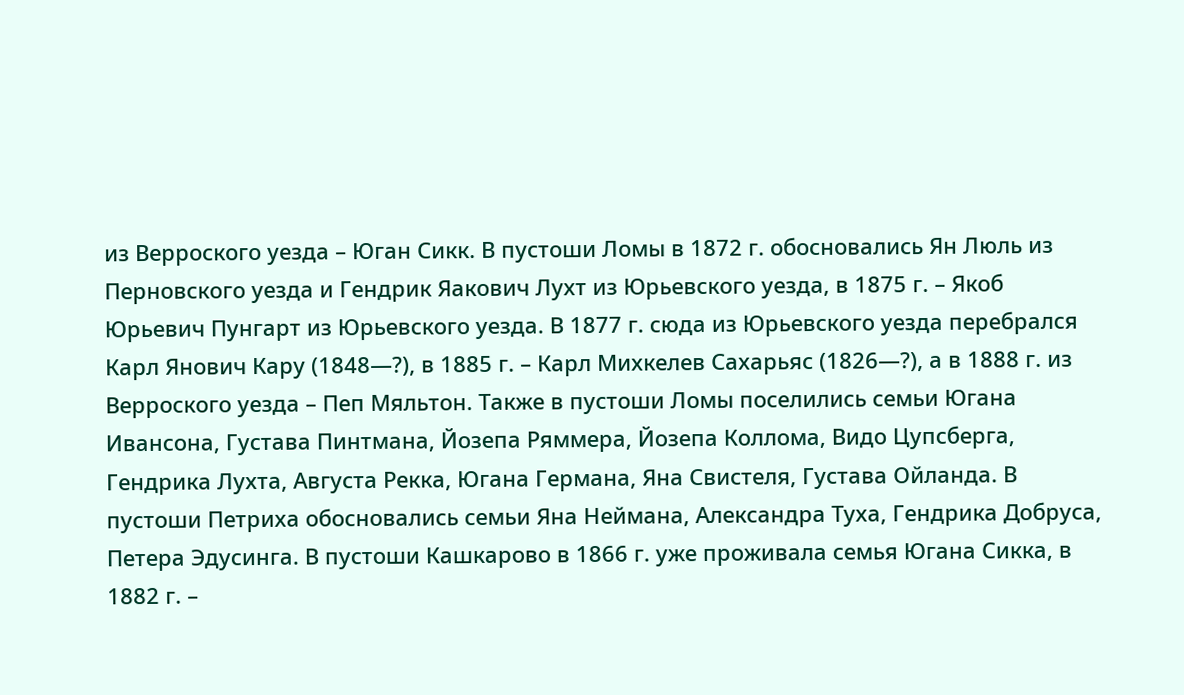из Верроского уезда – Юган Сикк. В пустоши Ломы в 1872 г. обосновались Ян Люль из Перновского уезда и Гендрик Яакович Лухт из Юрьевского уезда, в 1875 г. – Якоб Юрьевич Пунгарт из Юрьевского уезда. В 1877 г. сюда из Юрьевского уезда перебрался Карл Янович Кару (1848—?), в 1885 г. – Карл Михкелев Сахарьяс (1826—?), а в 1888 г. из Верроского уезда – Пеп Мяльтон. Также в пустоши Ломы поселились семьи Югана Ивансона, Густава Пинтмана, Йозепа Ряммера, Йозепа Коллома, Видо Цупсберга, Гендрика Лухта, Августа Рекка, Югана Германа, Яна Свистеля, Густава Ойланда. В пустоши Петриха обосновались семьи Яна Неймана, Александра Туха, Гендрика Добруса, Петера Эдусинга. В пустоши Кашкарово в 1866 г. уже проживала семья Югана Сикка, в 1882 г. –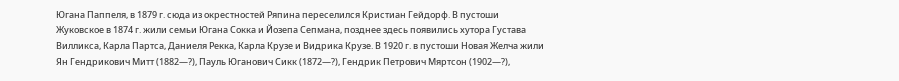Югана Паппеля, в 1879 г. сюда из окрестностей Ряпина переселился Кристиан Гейдорф. В пустоши Жуковское в 1874 г. жили семьи Югана Сокка и Йозепа Сепмана, позднее здесь появились хутора Густава Вилликса, Карла Партса, Даниеля Рекка, Карла Крузе и Видрика Крузе. В 1920 г. в пустоши Новая Желча жили Ян Гендрикович Митт (1882—?), Пауль Юганович Сикк (1872—?), Гендрик Петрович Мяртсон (1902—?),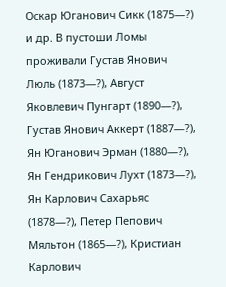Оскар Юганович Сикк (1875—?) и др. В пустоши Ломы проживали Густав Янович Люль (1873—?), Август Яковлевич Пунгарт (1890—?), Густав Янович Аккерт (1887—?), Ян Юганович Эрман (1880—?), Ян Гендрикович Лухт (1873—?), Ян Карлович Сахарьяс (1878—?), Петер Пепович Мяльтон (1865—?), Кристиан Карлович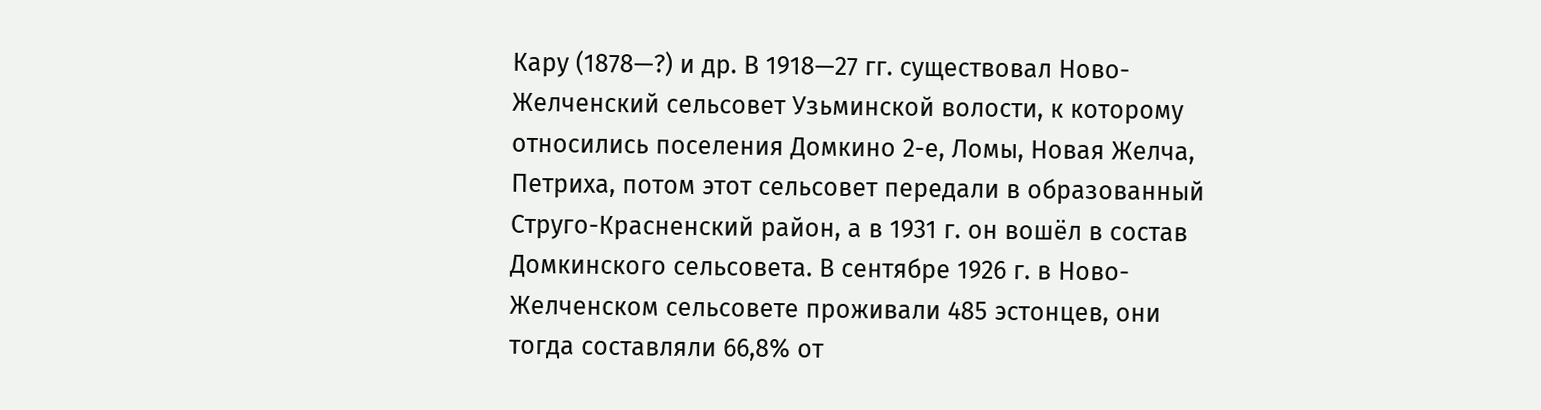Кару (1878—?) и др. В 1918—27 гг. существовал Ново-Желченский сельсовет Узьминской волости, к которому относились поселения Домкино 2-е, Ломы, Новая Желча, Петриха, потом этот сельсовет передали в образованный Струго-Красненский район, а в 1931 г. он вошёл в состав Домкинского сельсовета. В сентябре 1926 г. в Ново-Желченском сельсовете проживали 485 эстонцев, они тогда составляли 66,8% от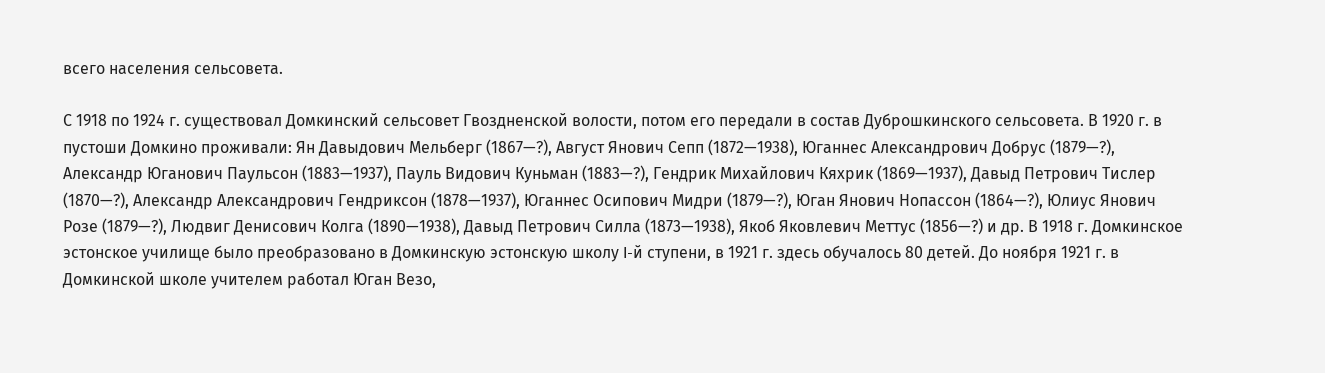всего населения сельсовета.

С 1918 по 1924 г. существовал Домкинский сельсовет Гвоздненской волости, потом его передали в состав Дуброшкинского сельсовета. В 1920 г. в пустоши Домкино проживали: Ян Давыдович Мельберг (1867—?), Август Янович Сепп (1872—1938), Юганнес Александрович Добрус (1879—?), Александр Юганович Паульсон (1883—1937), Пауль Видович Куньман (1883—?), Гендрик Михайлович Кяхрик (1869—1937), Давыд Петрович Тислер (1870—?), Александр Александрович Гендриксон (1878—1937), Юганнес Осипович Мидри (1879—?), Юган Янович Нопассон (1864—?), Юлиус Янович Розе (1879—?), Людвиг Денисович Колга (1890—1938), Давыд Петрович Силла (1873—1938), Якоб Яковлевич Меттус (1856—?) и др. В 1918 г. Домкинское эстонское училище было преобразовано в Домкинскую эстонскую школу I-й ступени, в 1921 г. здесь обучалось 80 детей. До ноября 1921 г. в Домкинской школе учителем работал Юган Везо,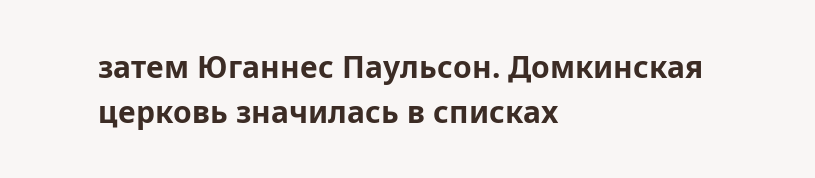затем Юганнес Паульсон. Домкинская церковь значилась в списках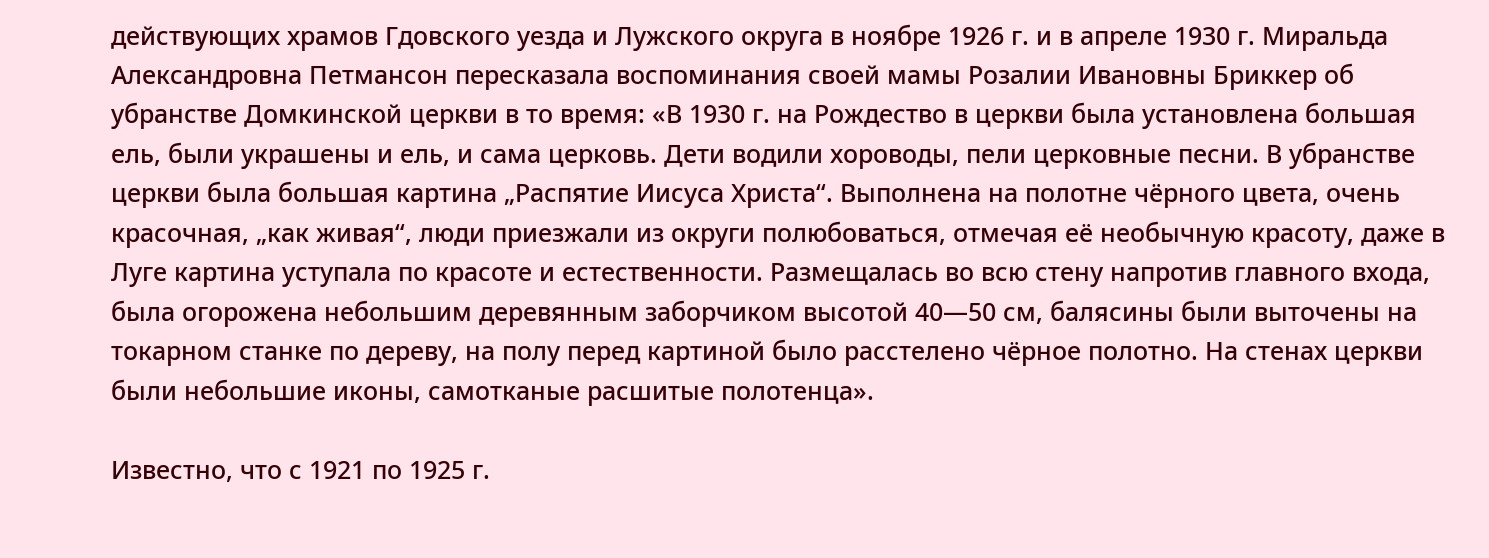действующих храмов Гдовского уезда и Лужского округа в ноябре 1926 г. и в апреле 1930 г. Миральда Александровна Петмансон пересказала воспоминания своей мамы Розалии Ивановны Бриккер об убранстве Домкинской церкви в то время: «В 1930 г. на Рождество в церкви была установлена большая ель, были украшены и ель, и сама церковь. Дети водили хороводы, пели церковные песни. В убранстве церкви была большая картина „Распятие Иисуса Христа“. Выполнена на полотне чёрного цвета, очень красочная, „как живая“, люди приезжали из округи полюбоваться, отмечая её необычную красоту, даже в Луге картина уступала по красоте и естественности. Размещалась во всю стену напротив главного входа, была огорожена небольшим деревянным заборчиком высотой 40—50 см, балясины были выточены на токарном станке по дереву, на полу перед картиной было расстелено чёрное полотно. На стенах церкви были небольшие иконы, самотканые расшитые полотенца».

Известно, что с 1921 по 1925 г.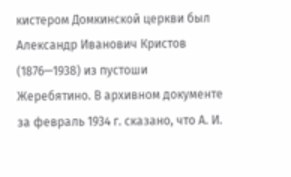кистером Домкинской церкви был Александр Иванович Кристов (1876—1938) из пустоши Жеребятино. В архивном документе за февраль 1934 г. сказано, что А. И.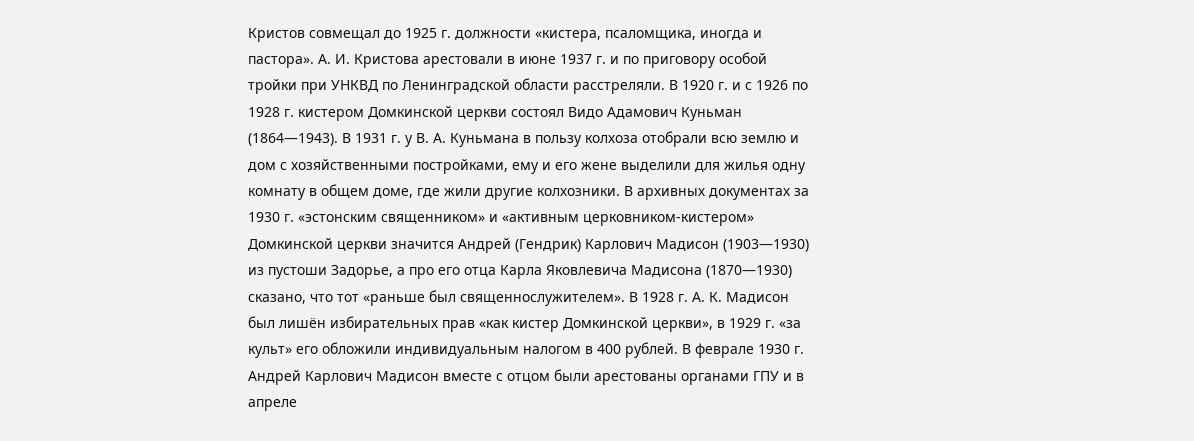Кристов совмещал до 1925 г. должности «кистера, псаломщика, иногда и пастора». А. И. Кристова арестовали в июне 1937 г. и по приговору особой тройки при УНКВД по Ленинградской области расстреляли. В 1920 г. и с 1926 по 1928 г. кистером Домкинской церкви состоял Видо Адамович Куньман (1864—1943). В 1931 г. у В. А. Куньмана в пользу колхоза отобрали всю землю и дом с хозяйственными постройками, ему и его жене выделили для жилья одну комнату в общем доме, где жили другие колхозники. В архивных документах за 1930 г. «эстонским священником» и «активным церковником-кистером» Домкинской церкви значится Андрей (Гендрик) Карлович Мадисон (1903—1930) из пустоши Задорье, а про его отца Карла Яковлевича Мадисона (1870—1930) сказано, что тот «раньше был священнослужителем». В 1928 г. А. К. Мадисон был лишён избирательных прав «как кистер Домкинской церкви», в 1929 г. «за культ» его обложили индивидуальным налогом в 400 рублей. В феврале 1930 г. Андрей Карлович Мадисон вместе с отцом были арестованы органами ГПУ и в апреле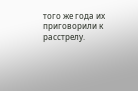того же года их приговорили к расстрелу.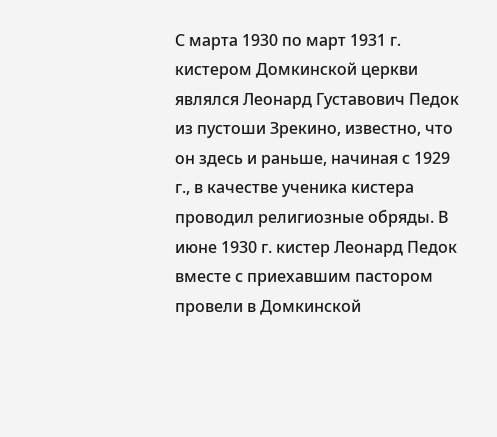С марта 1930 по март 1931 г. кистером Домкинской церкви являлся Леонард Густавович Педок из пустоши Зрекино, известно, что он здесь и раньше, начиная с 1929 г., в качестве ученика кистера проводил религиозные обряды. В июне 1930 г. кистер Леонард Педок вместе с приехавшим пастором провели в Домкинской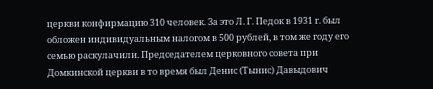церкви конфирмацию 310 человек. За это Л. Г. Педок в 1931 г. был обложен индивидуальным налогом в 500 рублей, в том же году его семью раскулачили. Председателем церковного совета при Домкинской церкви в то время был Денис (Тынис) Давыдович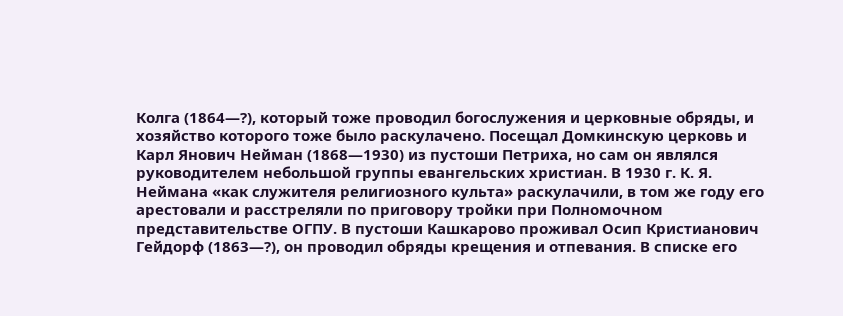Колга (1864—?), который тоже проводил богослужения и церковные обряды, и хозяйство которого тоже было раскулачено. Посещал Домкинскую церковь и Карл Янович Нейман (1868—1930) из пустоши Петриха, но сам он являлся руководителем небольшой группы евангельских христиан. В 1930 г. К. Я. Неймана «как служителя религиозного культа» раскулачили, в том же году его арестовали и расстреляли по приговору тройки при Полномочном представительстве ОГПУ. В пустоши Кашкарово проживал Осип Кристианович Гейдорф (1863—?), он проводил обряды крещения и отпевания. В списке его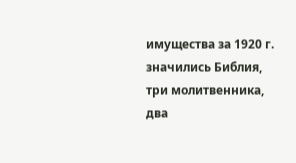имущества за 1920 г. значились Библия, три молитвенника, два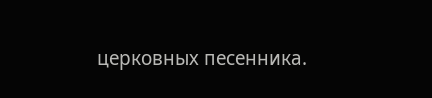церковных песенника.